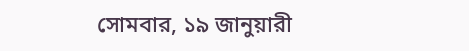সোমবার, ১৯ জানুয়ারী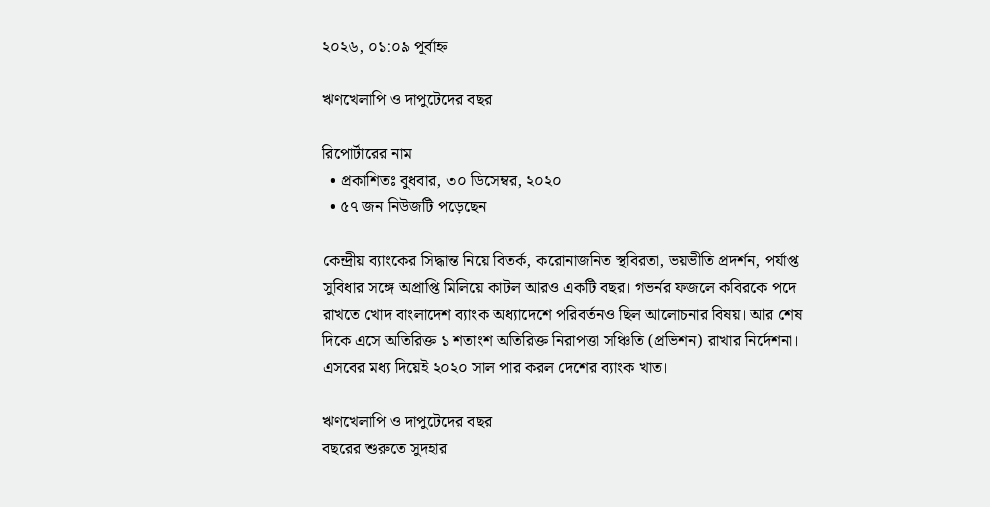২০২৬, ০১:০৯ পূর্বাহ্ন

ঋণখেলাপি ও দাপুটেদের বছর

রিপোর্টারের নাম
  • প্রকাশিতঃ বুধবার, ৩০ ডিসেম্বর, ২০২০
  • ৫৭ জন নিউজটি পড়েছেন

কেন্দ্রীয় ব্যাংকের সিদ্ধান্ত নিয়ে বিতর্ক, করোনাজনিত স্থবিরতা, ভয়ভীতি প্রদর্শন, পর্যাপ্ত সুবিধার সঙ্গে অপ্রাপ্তি মিলিয়ে কাটল আরও একটি বছর। গভর্নর ফজলে কবিরকে পদে রাখতে খোদ বাংলাদেশ ব্যাংক অধ্যাদেশে পরিবর্তনও ছিল আলোচনার বিষয়। আর শেষ দিকে এসে অতিরিক্ত ১ শতাংশ অতিরিক্ত নিরাপত্তা সঞ্চিতি (প্রভিশন) রাখার নির্দেশনা। এসবের মধ্য দিয়েই ২০২০ সাল পার করল দেশের ব্যাংক খাত।

ঋণখেলাপি ও দাপুটেদের বছর
বছরের শুরুতে সুদহার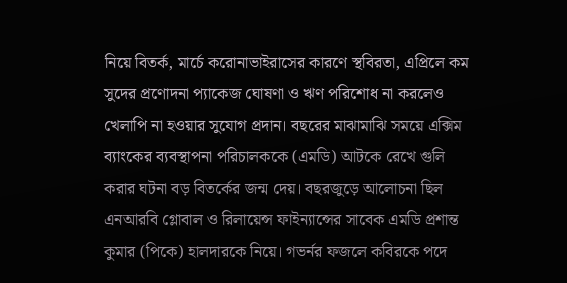নিয়ে বিতর্ক, মার্চে করোনাভাইরাসের কারণে স্থবিরতা, এপ্রিলে কম সুদের প্রণোদনা প্যাকেজ ঘোষণা ও ঋণ পরিশোধ না করলেও খেলাপি না হওয়ার সুযোগ প্রদান। বছরের মাঝামাঝি সময়ে এক্সিম ব্যাংকের ব্যবস্থাপনা পরিচালককে (এমডি) আটকে রেখে গুলি করার ঘটনা বড় বিতর্কের জন্ম দেয়। বছরজুড়ে আলোচনা ছিল এনআরবি গ্লোবাল ও রিলায়েন্স ফাইন্যান্সের সাবেক এমডি প্রশান্ত কুমার (পিকে) হালদারকে নিয়ে। গভর্নর ফজলে কবিরকে পদে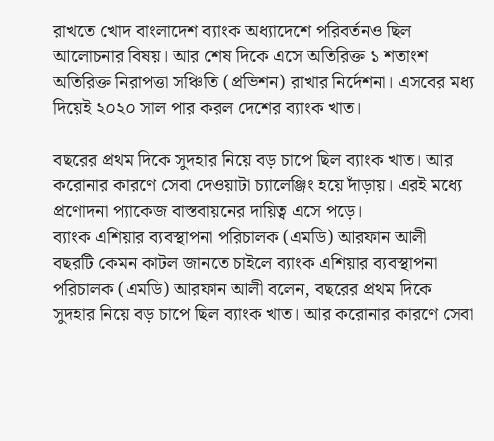রাখতে খোদ বাংলাদেশ ব্যাংক অধ্যাদেশে পরিবর্তনও ছিল আলোচনার বিষয়। আর শেষ দিকে এসে অতিরিক্ত ১ শতাংশ অতিরিক্ত নিরাপত্তা সঞ্চিতি (প্রভিশন) রাখার নির্দেশনা। এসবের মধ্য দিয়েই ২০২০ সাল পার করল দেশের ব্যাংক খাত।

বছরের প্রথম দিকে সুদহার নিয়ে বড় চাপে ছিল ব্যাংক খাত। আর করোনার কারণে সেবা দেওয়াটা চ্যালেঞ্জিং হয়ে দাঁড়ায়। এরই মধ্যে প্রণোদনা প্যাকেজ বাস্তবায়নের দায়িত্ব এসে পড়ে।
ব্যাংক এশিয়ার ব্যবস্থাপনা পরিচালক (এমডি) আরফান আলী
বছরটি কেমন কাটল জানতে চাইলে ব্যাংক এশিয়ার ব্যবস্থাপনা পরিচালক (এমডি) আরফান আলী বলেন, বছরের প্রথম দিকে সুদহার নিয়ে বড় চাপে ছিল ব্যাংক খাত। আর করোনার কারণে সেবা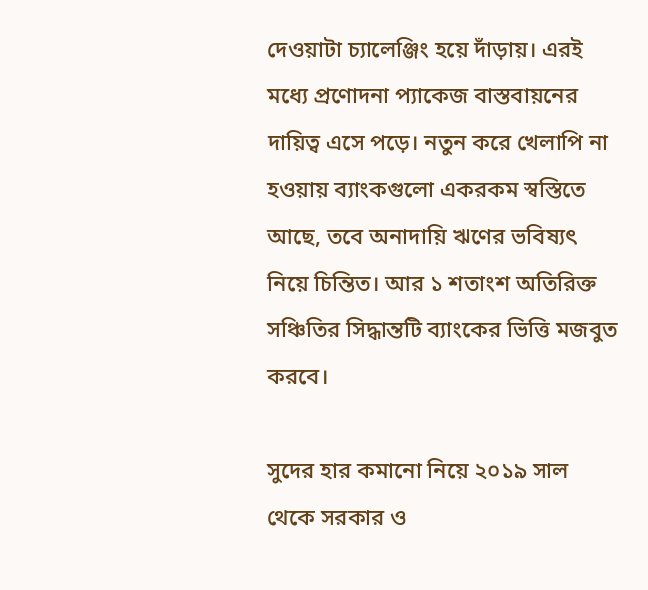দেওয়াটা চ্যালেঞ্জিং হয়ে দাঁড়ায়। এরই মধ্যে প্রণোদনা প্যাকেজ বাস্তবায়নের দায়িত্ব এসে পড়ে। নতুন করে খেলাপি না হওয়ায় ব্যাংকগুলো একরকম স্বস্তিতে আছে, তবে অনাদায়ি ঋণের ভবিষ্যৎ নিয়ে চিন্তিত। আর ১ শতাংশ অতিরিক্ত সঞ্চিতির সিদ্ধান্তটি ব্যাংকের ভিত্তি মজবুত করবে।

সুদের হার কমানো নিয়ে ২০১৯ সাল থেকে সরকার ও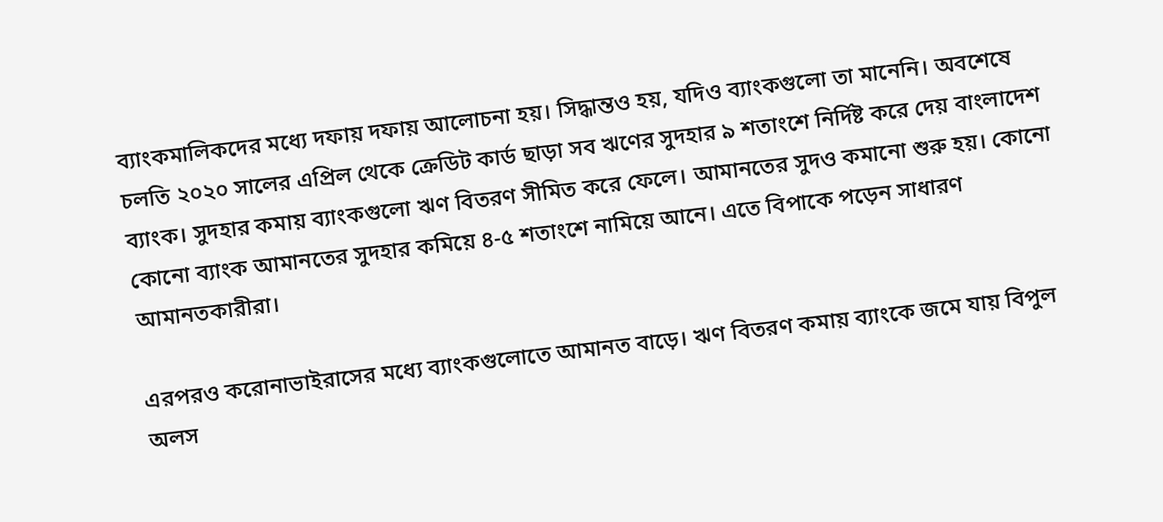ব্যাংকমালিকদের মধ্যে দফায় দফায় আলোচনা হয়। সিদ্ধান্তও হয়, যদিও ব্যাংকগুলো তা মানেনি। অবশেষে চলতি ২০২০ সালের এপ্রিল থেকে ক্রেডিট কার্ড ছাড়া সব ঋণের সুদহার ৯ শতাংশে নির্দিষ্ট করে দেয় বাংলাদেশ ব্যাংক। সুদহার কমায় ব্যাংকগুলো ঋণ বিতরণ সীমিত করে ফেলে। আমানতের সুদও কমানো শুরু হয়। কোনো কোনো ব্যাংক আমানতের সুদহার কমিয়ে ৪-৫ শতাংশে নামিয়ে আনে। এতে বিপাকে পড়েন সাধারণ আমানতকারীরা।

এরপরও করোনাভাইরাসের মধ্যে ব্যাংকগুলোতে আমানত বাড়ে। ঋণ বিতরণ কমায় ব্যাংকে জমে যায় বিপুল অলস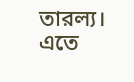তারল্য। এতে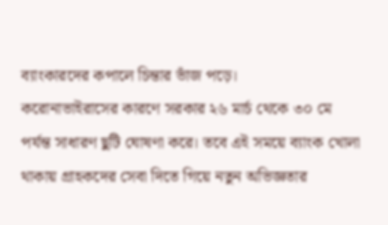ব্যাংকারদের কপালে চিন্তার ভাঁজ পড়ে।
করোনাভাইরাসের কারণে সরকার ২৬ মার্চ থেকে ৩০ মে পর্যন্ত সাধারণ ছুটি ঘোষণা করে। তবে এই সময়ে ব্যাংক খোলা থাকায় গ্রাহকদের সেবা দিতে গিয়ে নতুন অভিজ্ঞতার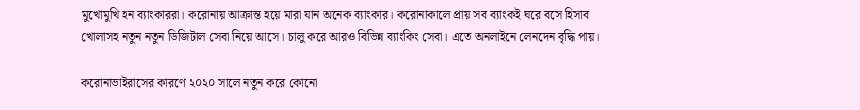মুখোমুখি হন ব্যাংকাররা। করোনায় আক্রান্ত হয়ে মারা যান অনেক ব্যাংকার। করোনাকালে প্রায় সব ব্যাংকই ঘরে বসে হিসাব খোলাসহ নতুন নতুন ডিজিটাল সেবা নিয়ে আসে। চালু করে আরও বিভিন্ন ব্যাংকিং সেবা। এতে অনলাইনে লেনদেন বৃদ্ধি পায়।

করোনাভাইরাসের কারণে ২০২০ সালে নতুন করে কোনো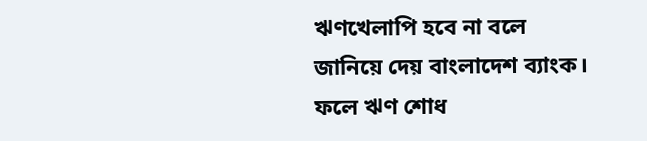ঋণখেলাপি হবে না বলে জানিয়ে দেয় বাংলাদেশ ব্যাংক। ফলে ঋণ শোধ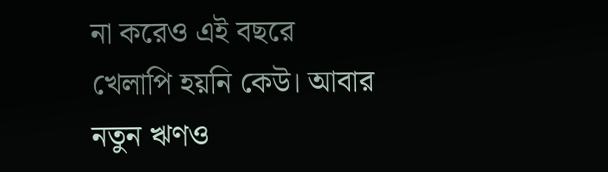না করেও এই বছরে খেলাপি হয়নি কেউ। আবার নতুন ঋণও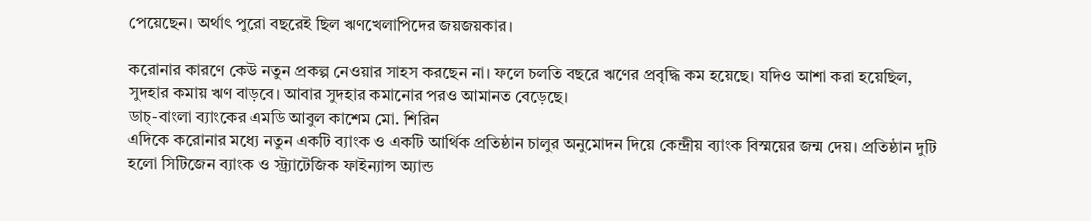পেয়েছেন। অর্থাৎ পুরো বছরেই ছিল ঋণখেলাপিদের জয়জয়কার।

করোনার কারণে কেউ নতুন প্রকল্প নেওয়ার সাহস করছেন না। ফলে চলতি বছরে ঋণের প্রবৃদ্ধি কম হয়েছে। যদিও আশা করা হয়েছিল, সুদহার কমায় ঋণ বাড়বে। আবার সুদহার কমানোর পরও আমানত বেড়েছে।
ডাচ্-বাংলা ব্যাংকের এমডি আবুল কাশেম মো. শিরিন
এদিকে করোনার মধ্যে নতুন একটি ব্যাংক ও একটি আর্থিক প্রতিষ্ঠান চালুর অনুমোদন দিয়ে কেন্দ্রীয় ব্যাংক বিস্ময়ের জন্ম দেয়। প্রতিষ্ঠান দুটি হলো সিটিজেন ব্যাংক ও স্ট্র্যাটেজিক ফাইন্যান্স অ্যান্ড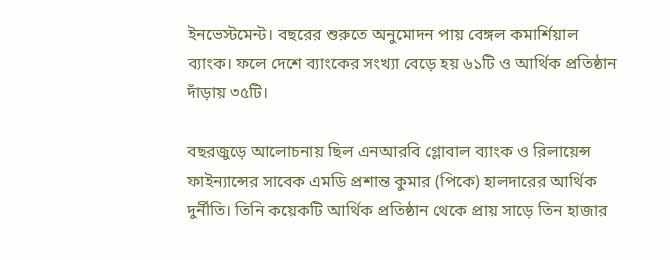ইনভেস্টমেন্ট। বছরের শুরুতে অনুমোদন পায় বেঙ্গল কমার্শিয়াল ব্যাংক। ফলে দেশে ব্যাংকের সংখ্যা বেড়ে হয় ৬১টি ও আর্থিক প্রতিষ্ঠান দাঁড়ায় ৩৫টি।

বছরজুড়ে আলোচনায় ছিল এনআরবি গ্লোবাল ব্যাংক ও রিলায়েন্স ফাইন্যান্সের সাবেক এমডি প্রশান্ত কুমার (পিকে) হালদারের আর্থিক দুর্নীতি। তিনি কয়েকটি আর্থিক প্রতিষ্ঠান থেকে প্রায় সাড়ে তিন হাজার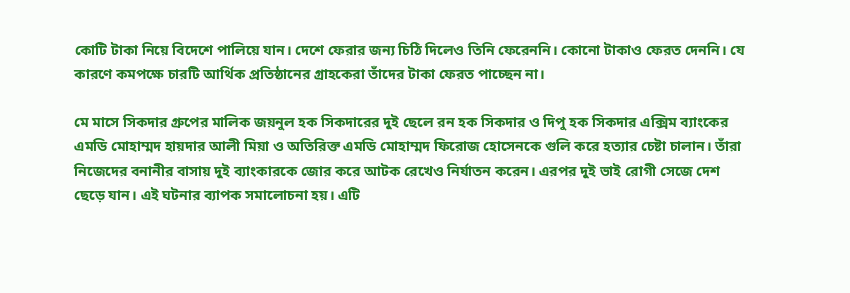কোটি টাকা নিয়ে বিদেশে পালিয়ে যান। দেশে ফেরার জন্য চিঠি দিলেও তিনি ফেরেননি। কোনো টাকাও ফেরত দেননি। যে কারণে কমপক্ষে চারটি আর্থিক প্রতিষ্ঠানের গ্রাহকেরা তাঁদের টাকা ফেরত পাচ্ছেন না।

মে মাসে সিকদার গ্রুপের মালিক জয়নুল হক সিকদারের দুই ছেলে রন হক সিকদার ও দিপু হক সিকদার এক্সিম ব্যাংকের এমডি মোহাম্মদ হায়দার আলী মিয়া ও অতিরিক্ত এমডি মোহাম্মদ ফিরোজ হোসেনকে গুলি করে হত্যার চেষ্টা চালান। তাঁরা নিজেদের বনানীর বাসায় দুই ব্যাংকারকে জোর করে আটক রেখেও নির্যাতন করেন। এরপর দুই ভাই রোগী সেজে দেশ ছেড়ে যান। এই ঘটনার ব্যাপক সমালোচনা হয়। এটি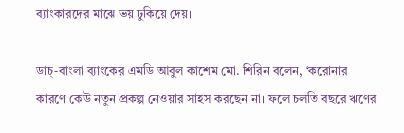ব্যাংকারদের মাঝে ভয় ঢুকিয়ে দেয়।

ডাচ্-বাংলা ব্যাংকের এমডি আবুল কাশেম মো. শিরিন বলেন, ‘করোনার কারণে কেউ নতুন প্রকল্প নেওয়ার সাহস করছেন না। ফলে চলতি বছরে ঋণের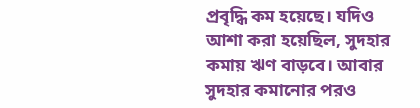প্রবৃদ্ধি কম হয়েছে। যদিও আশা করা হয়েছিল, সুদহার কমায় ঋণ বাড়বে। আবার সুদহার কমানোর পরও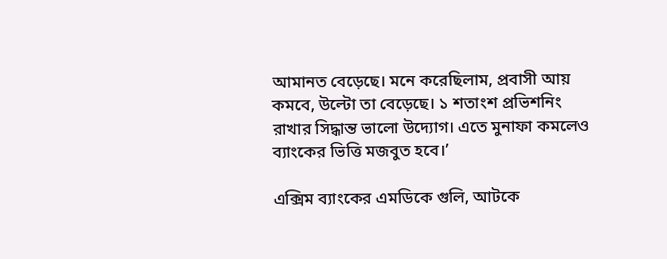আমানত বেড়েছে। মনে করেছিলাম, প্রবাসী আয় কমবে, উল্টো তা বেড়েছে। ১ শতাংশ প্রভিশনিং রাখার সিদ্ধান্ত ভালো উদ্যোগ। এতে মুনাফা কমলেও ব্যাংকের ভিত্তি মজবুত হবে।’

এক্সিম ব্যাংকের এমডিকে গুলি, আটকে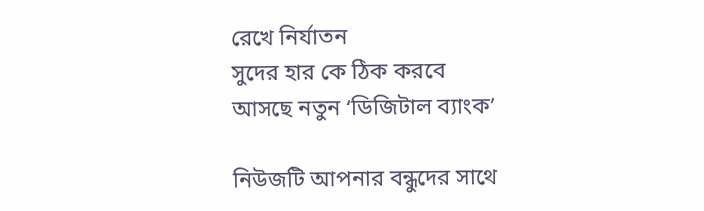রেখে নির্যাতন
সুদের হার কে ঠিক করবে
আসছে নতুন ‘ডিজিটাল ব্যাংক’

নিউজটি আপনার বন্ধুদের সাথে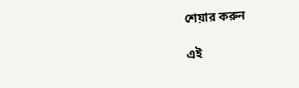শেয়ার করুন

এই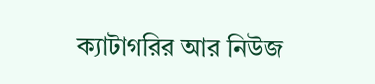ক্যাটাগরির আর নিউজ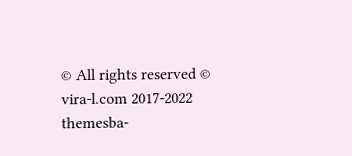© All rights reserved © vira-l.com 2017-2022
themesba-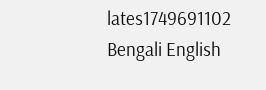lates1749691102
Bengali English